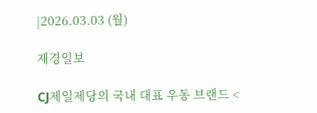|2026.03.03 (월)

재경일보

CJ제일제당의 국내 대표 우동 브랜드 <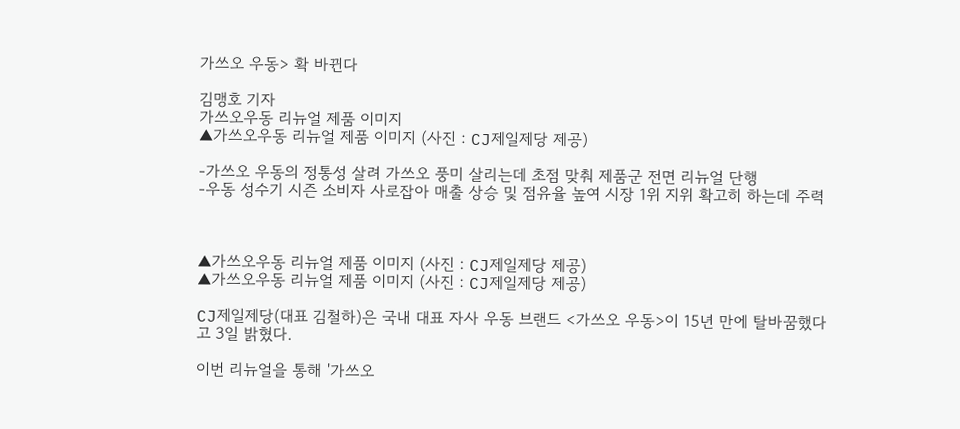가쓰오 우동> 확 바뀐다

김맹호 기자
가쓰오우동 리뉴얼 제품 이미지
▲가쓰오우동 리뉴얼 제품 이미지 (사진 : CJ제일제당 제공)

-가쓰오 우동의 정통성 살려 가쓰오 풍미 살리는데 초점 맞춰 제품군 전면 리뉴얼 단행
-우동 성수기 시즌 소비자 사로잡아 매출 상승 및 점유율 높여 시장 1위 지위 확고히 하는데 주력



▲가쓰오우동 리뉴얼 제품 이미지 (사진 : CJ제일제당 제공)
▲가쓰오우동 리뉴얼 제품 이미지 (사진 : CJ제일제당 제공)

CJ제일제당(대표 김철하)은 국내 대표 자사 우동 브랜드 <가쓰오 우동>이 15년 만에 탈바꿈했다고 3일 밝혔다.

이번 리뉴얼을 통해 '가쓰오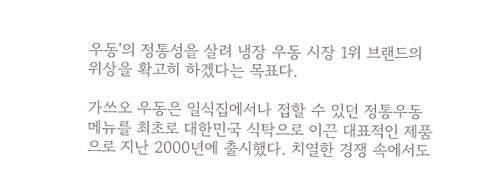우동'의 정통성을 살려 냉장 우동 시장 1위 브랜드의 위상을 확고히 하겠다는 목표다.

가쓰오 우동은 일식집에서나 접할 수 있던 정통우동 메뉴를 최초로 대한민국 식탁으로 이끈 대표적인 제품으로 지난 2000년에 출시했다. 치열한 경쟁 속에서도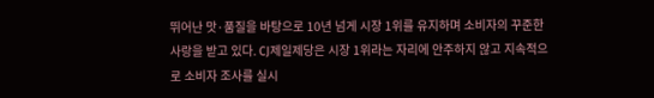뛰어난 맛·품질을 바탕으로 10년 넘게 시장 1위를 유지하며 소비자의 꾸준한 사랑을 받고 있다. CJ제일제당은 시장 1위라는 자리에 안주하지 않고 지속적으로 소비자 조사를 실시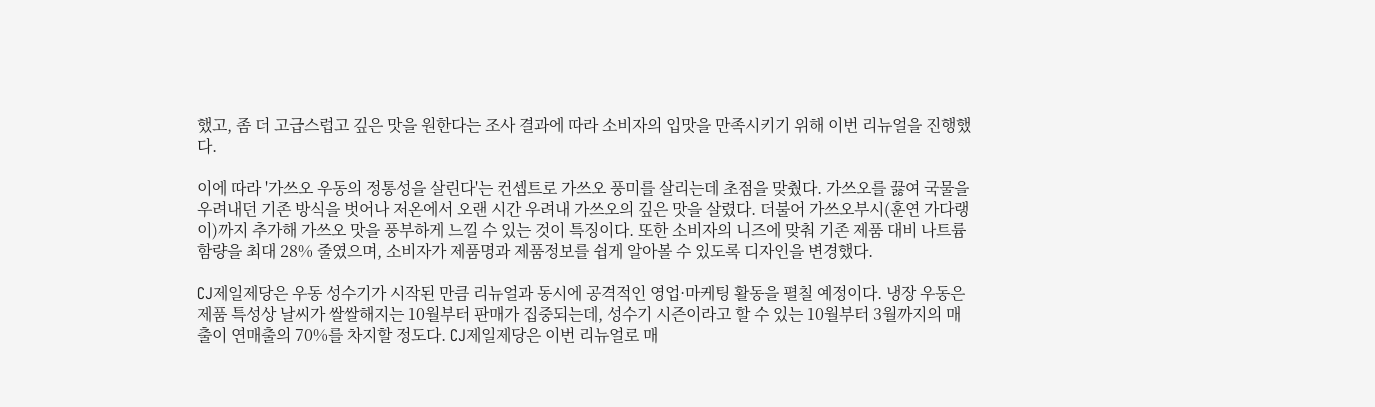했고, 좀 더 고급스럽고 깊은 맛을 원한다는 조사 결과에 따라 소비자의 입맛을 만족시키기 위해 이번 리뉴얼을 진행했다.

이에 따라 '가쓰오 우동의 정통성을 살린다'는 컨셉트로 가쓰오 풍미를 살리는데 초점을 맞췄다. 가쓰오를 끓여 국물을 우려내던 기존 방식을 벗어나 저온에서 오랜 시간 우려내 가쓰오의 깊은 맛을 살렸다. 더불어 가쓰오부시(훈연 가다랭이)까지 추가해 가쓰오 맛을 풍부하게 느낄 수 있는 것이 특징이다. 또한 소비자의 니즈에 맞춰 기존 제품 대비 나트륨 함량을 최대 28% 줄였으며, 소비자가 제품명과 제품정보를 쉽게 알아볼 수 있도록 디자인을 변경했다.

CJ제일제당은 우동 성수기가 시작된 만큼 리뉴얼과 동시에 공격적인 영업·마케팅 활동을 펼칠 예정이다. 냉장 우동은 제품 특성상 날씨가 쌀쌀해지는 10월부터 판매가 집중되는데, 성수기 시즌이라고 할 수 있는 10월부터 3월까지의 매출이 연매출의 70%를 차지할 정도다. CJ제일제당은 이번 리뉴얼로 매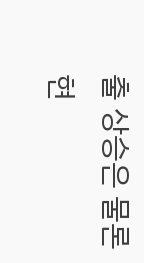출 상승은 물론 현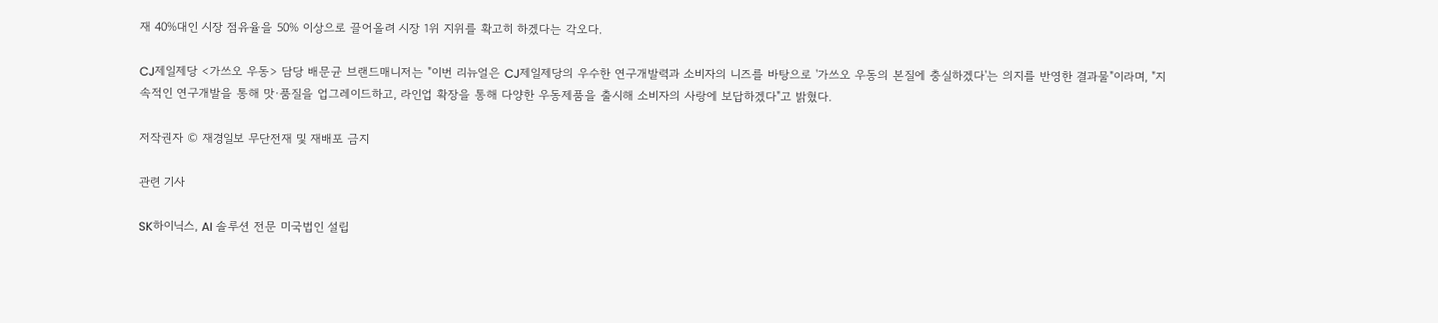재 40%대인 시장 점유율을 50% 이상으로 끌어올려 시장 1위 지위를 확고히 하겠다는 각오다.

CJ제일제당 <가쓰오 우동> 담당 배문균 브랜드매니저는 "이번 리뉴얼은 CJ제일제당의 우수한 연구개발력과 소비자의 니즈를 바탕으로 '가쓰오 우동의 본질에 충실하겠다'는 의지를 반영한 결과물"이라며, "지속적인 연구개발을 통해 맛·품질을 업그레이드하고, 라인업 확장을 통해 다양한 우동제품을 출시해 소비자의 사랑에 보답하겠다"고 밝혔다.

저작권자 © 재경일보 무단전재 및 재배포 금지

관련 기사

SK하이닉스, AI 솔루션 전문 미국법인 설립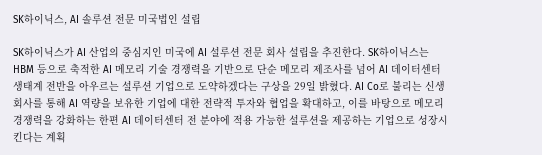SK하이닉스, AI 솔루션 전문 미국법인 설립

SK하이닉스가 AI 산업의 중심지인 미국에 AI 설루션 전문 회사 설립을 추진한다. SK하이닉스는 HBM 등으로 축적한 AI 메모리 기술 경쟁력을 기반으로 단순 메모리 제조사를 넘어 AI 데이터센터 생태계 전반을 아우르는 설루션 기업으로 도약하겠다는 구상을 29일 밝혔다. AI Co로 불리는 신생 회사를 통해 AI 역량을 보유한 기업에 대한 전략적 투자와 협업을 확대하고, 이를 바탕으로 메모리 경쟁력을 강화하는 한편 AI 데이터센터 전 분야에 적용 가능한 설루션을 제공하는 기업으로 성장시킨다는 계획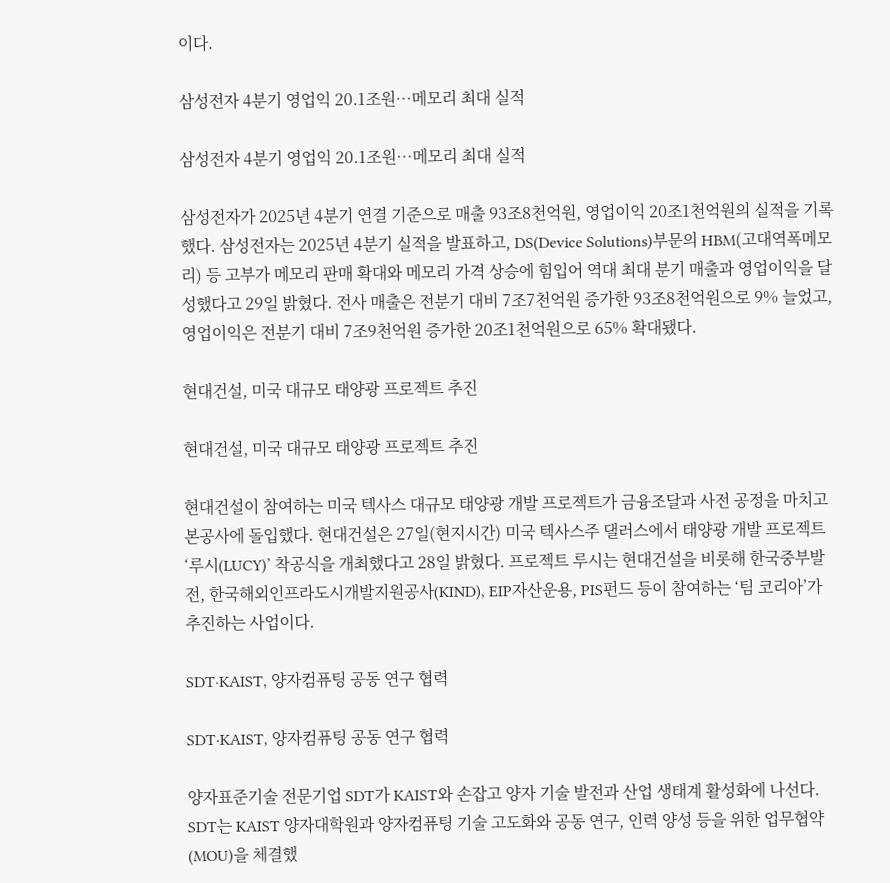이다.

삼성전자 4분기 영업익 20.1조원…메모리 최대 실적

삼성전자 4분기 영업익 20.1조원…메모리 최대 실적

삼성전자가 2025년 4분기 연결 기준으로 매출 93조8천억원, 영업이익 20조1천억원의 실적을 기록했다. 삼성전자는 2025년 4분기 실적을 발표하고, DS(Device Solutions)부문의 HBM(고대역폭메모리) 등 고부가 메모리 판매 확대와 메모리 가격 상승에 힘입어 역대 최대 분기 매출과 영업이익을 달성했다고 29일 밝혔다. 전사 매출은 전분기 대비 7조7천억원 증가한 93조8천억원으로 9% 늘었고, 영업이익은 전분기 대비 7조9천억원 증가한 20조1천억원으로 65% 확대됐다.

현대건설, 미국 대규모 태양광 프로젝트 추진

현대건설, 미국 대규모 태양광 프로젝트 추진

현대건설이 참여하는 미국 텍사스 대규모 태양광 개발 프로젝트가 금융조달과 사전 공정을 마치고 본공사에 돌입했다. 현대건설은 27일(현지시간) 미국 텍사스주 댈러스에서 태양광 개발 프로젝트 ‘루시(LUCY)’ 착공식을 개최했다고 28일 밝혔다. 프로젝트 루시는 현대건설을 비롯해 한국중부발전, 한국해외인프라도시개발지원공사(KIND), EIP자산운용, PIS펀드 등이 참여하는 ‘팀 코리아’가 추진하는 사업이다.

SDT·KAIST, 양자컴퓨팅 공동 연구 협력

SDT·KAIST, 양자컴퓨팅 공동 연구 협력

양자표준기술 전문기업 SDT가 KAIST와 손잡고 양자 기술 발전과 산업 생태계 활성화에 나선다. SDT는 KAIST 양자대학원과 양자컴퓨팅 기술 고도화와 공동 연구, 인력 양성 등을 위한 업무협약(MOU)을 체결했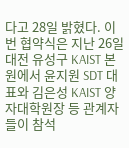다고 28일 밝혔다. 이번 협약식은 지난 26일 대전 유성구 KAIST 본원에서 윤지원 SDT 대표와 김은성 KAIST 양자대학원장 등 관계자들이 참석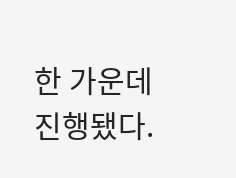한 가운데 진행됐다.